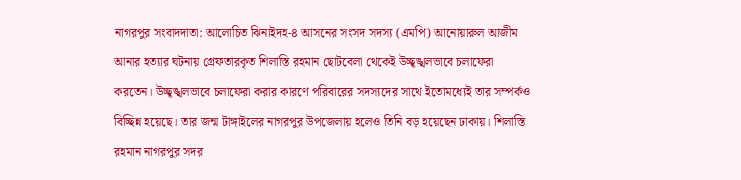নাগরপুর সংবাদদাতা: আলোচিত ঝিনাইদহ-৪ আসনের সংসদ সদস্য (এমপি) আনোয়ারুল আজীম আনার হত্যার ঘটনায় গ্রেফতারকৃত শিলাস্তি রহমান ছোটবেলা থেকেই উচ্ছৃঙ্খলভাবে চলাফেরা করতেন। উচ্ছৃঙ্খলভাবে চলাফেরা করার কারণে পরিবারের সদস্যদের সাথে ইতোমধ্যেই তার সম্পর্কও বিচ্ছিন্ন হয়েছে। তার জন্ম টাঙ্গাইলের নাগরপুর উপজেলায় হলেও তিনি বড় হয়েছেন ঢাকায়। শিলাস্তি রহমান নাগরপুর সদর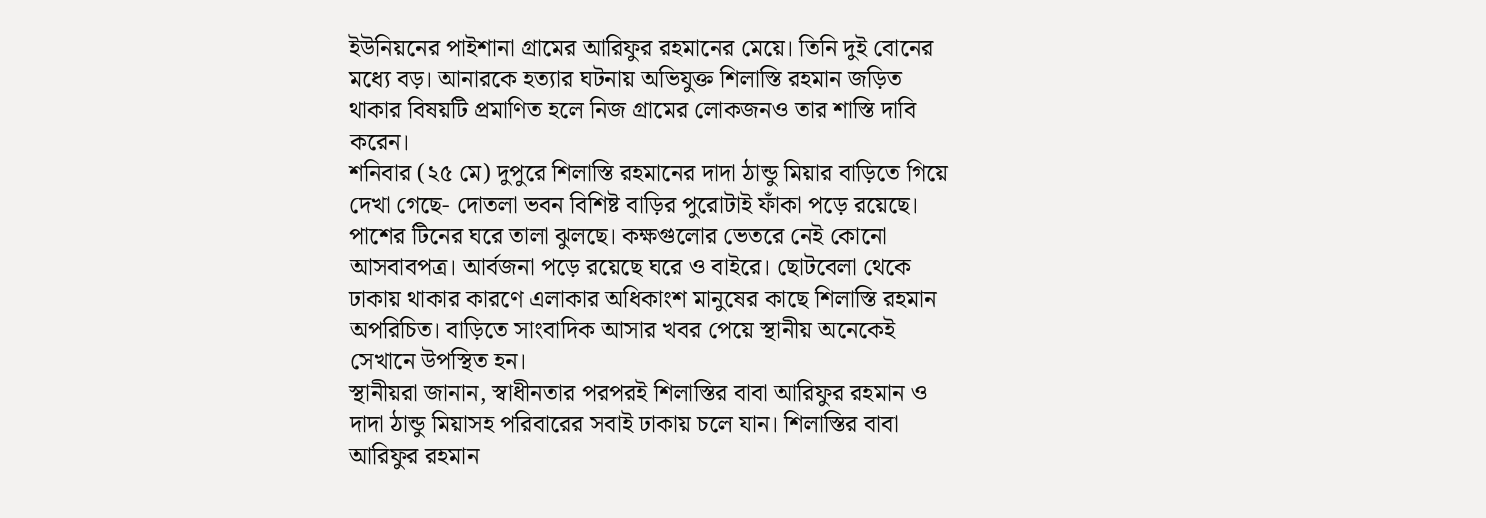ইউনিয়নের পাইশানা গ্রামের আরিফুর রহমানের মেয়ে। তিনি দুই বোনের মধ্যে বড়। আনারকে হত্যার ঘটনায় অভিযুক্ত শিলাস্তি রহমান জড়িত থাকার বিষয়টি প্রমাণিত হলে নিজ গ্রামের লোকজনও তার শাস্তি দাবি করেন।
শনিবার (২৫ মে) দুপুরে শিলাস্তি রহমানের দাদা ঠান্ডু মিয়ার বাড়িতে গিয়ে দেখা গেছে- দোতলা ভবন বিশিষ্ট বাড়ির পুরোটাই ফাঁকা পড়ে রয়েছে। পাশের টিনের ঘরে তালা ঝুলছে। কক্ষগুলোর ভেতরে নেই কোনো আসবাবপত্র। আর্বজনা পড়ে রয়েছে ঘরে ও বাইরে। ছোটবেলা থেকে ঢাকায় থাকার কারণে এলাকার অধিকাংশ মানুষের কাছে শিলাস্তি রহমান অপরিচিত। বাড়িতে সাংবাদিক আসার খবর পেয়ে স্থানীয় অনেকেই সেখানে উপস্থিত হন।
স্থানীয়রা জানান, স্বাধীনতার পরপরই শিলাস্তির বাবা আরিফুর রহমান ও দাদা ঠান্ডু মিয়াসহ পরিবারের সবাই ঢাকায় চলে যান। শিলাস্তির বাবা আরিফুর রহমান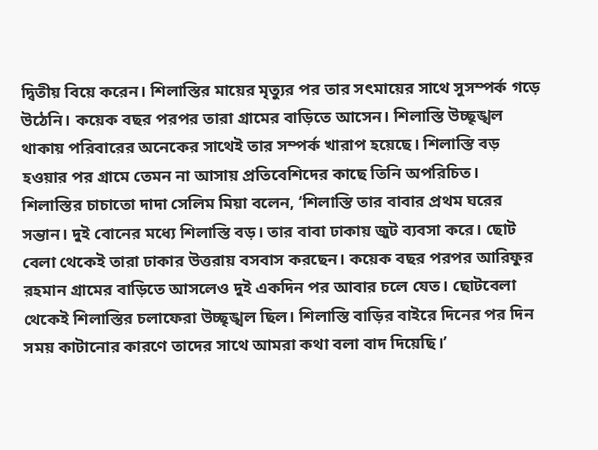দ্বিতীয় বিয়ে করেন। শিলাস্তির মায়ের মৃত্যুর পর তার সৎমায়ের সাথে সুসম্পর্ক গড়ে উঠেনি। কয়েক বছর পরপর তারা গ্রামের বাড়িতে আসেন। শিলাস্তি উচ্ছৃঙ্খল থাকায় পরিবারের অনেকের সাথেই তার সম্পর্ক খারাপ হয়েছে। শিলাস্তি বড় হওয়ার পর গ্রামে তেমন না আসায় প্রতিবেশিদের কাছে তিনি অপরিচিত।
শিলাস্তির চাচাতো দাদা সেলিম মিয়া বলেন, ‘শিলাস্তি তার বাবার প্রথম ঘরের সন্তান। দুই বোনের মধ্যে শিলাস্তি বড়। তার বাবা ঢাকায় জুট ব্যবসা করে। ছোট বেলা থেকেই তারা ঢাকার উত্তরায় বসবাস করছেন। কয়েক বছর পরপর আরিফুর রহমান গ্রামের বাড়িতে আসলেও দুই একদিন পর আবার চলে যেত। ছোটবেলা থেকেই শিলাস্তির চলাফেরা উচ্ছৃঙ্খল ছিল। শিলাস্তি বাড়ির বাইরে দিনের পর দিন সময় কাটানোর কারণে তাদের সাথে আমরা কথা বলা বাদ দিয়েছি।’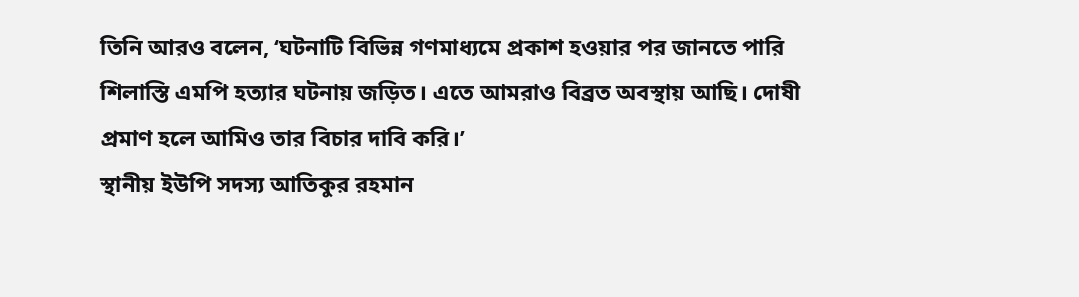তিনি আরও বলেন, ‘ঘটনাটি বিভিন্ন গণমাধ্যমে প্রকাশ হওয়ার পর জানতে পারি শিলাস্তি এমপি হত্যার ঘটনায় জড়িত। এতে আমরাও বিব্রত অবস্থায় আছি। দোষী প্রমাণ হলে আমিও তার বিচার দাবি করি।’
স্থানীয় ইউপি সদস্য আতিকুর রহমান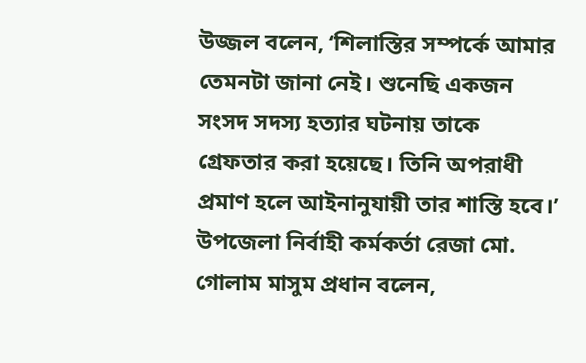উজ্জল বলেন, ‘শিলাস্তির সম্পর্কে আমার তেমনটা জানা নেই। শুনেছি একজন সংসদ সদস্য হত্যার ঘটনায় তাকে গ্রেফতার করা হয়েছে। তিনি অপরাধী প্রমাণ হলে আইনানুযায়ী তার শাস্তি হবে।’
উপজেলা নির্বাহী কর্মকর্তা রেজা মো. গোলাম মাসুম প্রধান বলেন,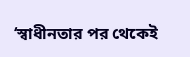‘স্বাধীনতার পর থেকেই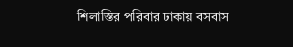শিলাস্তির পরিবার ঢাকায় বসবাস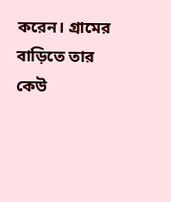করেন। গ্রামের বাড়িতে তার কেউ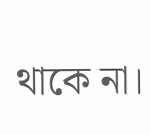থাকে না।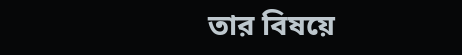তার বিষয়ে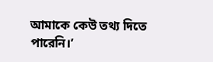আমাকে কেউ তথ্য দিতে পারেনি।’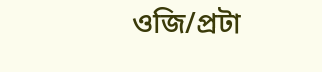ওজি/প্রটা